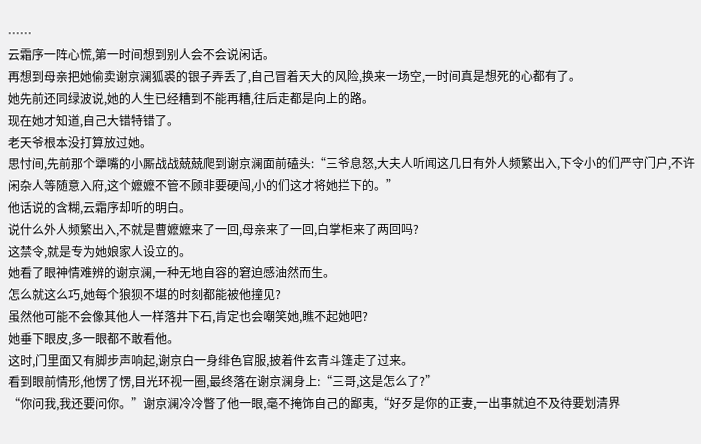……
云霜序一阵心慌,第一时间想到别人会不会说闲话。
再想到母亲把她偷卖谢京澜狐裘的银子弄丢了,自己冒着天大的风险,换来一场空,一时间真是想死的心都有了。
她先前还同绿波说,她的人生已经糟到不能再糟,往后走都是向上的路。
现在她才知道,自己大错特错了。
老天爷根本没打算放过她。
思忖间,先前那个犟嘴的小厮战战兢兢爬到谢京澜面前磕头:“三爷息怒,大夫人听闻这几日有外人频繁出入,下令小的们严守门户,不许闲杂人等随意入府,这个嬷嬷不管不顾非要硬闯,小的们这才将她拦下的。”
他话说的含糊,云霜序却听的明白。
说什么外人频繁出入,不就是曹嬷嬷来了一回,母亲来了一回,白掌柜来了两回吗?
这禁令,就是专为她娘家人设立的。
她看了眼神情难辨的谢京澜,一种无地自容的窘迫感油然而生。
怎么就这么巧,她每个狼狈不堪的时刻都能被他撞见?
虽然他可能不会像其他人一样落井下石,肯定也会嘲笑她,瞧不起她吧?
她垂下眼皮,多一眼都不敢看他。
这时,门里面又有脚步声响起,谢京白一身绯色官服,披着件玄青斗篷走了过来。
看到眼前情形,他愣了愣,目光环视一圈,最终落在谢京澜身上:“三哥,这是怎么了?”
“你问我,我还要问你。”谢京澜冷冷瞥了他一眼,毫不掩饰自己的鄙夷,“好歹是你的正妻,一出事就迫不及待要划清界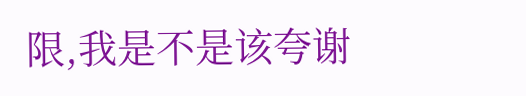限,我是不是该夸谢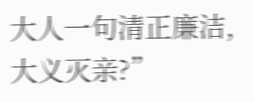大人一句清正廉洁,大义灭亲?”